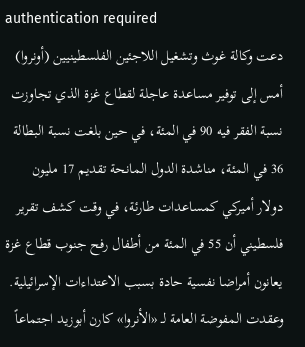authentication required
دعت وكالة غوث وتشغيل اللاجئين الفلسطينيين (أونروا) أمس إلى توفير مساعدة عاجلة لقطاع غزة الذي تجاوزت نسبة الفقر فيه 90 في المئة، في حين بلغت نسبة البطالة 36 في المئة، مناشدة الدول المانحة تقديم 17 مليون دولار أميركي كمساعدات طارئة، في وقت كشف تقرير فلسطيني أن 55 في المئة من أطفال رفح جنوب قطاع غزة يعانون أمراضا نفسية حادة بسبب الاعتداءات الإسرائيلية. وعقدت المفوضة العامة لـ «الأنروا» كارن أبوزيد اجتماعاً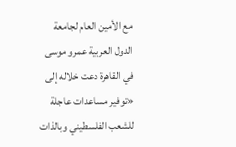مع الأمين العام لجامعة الدول العربية عمرو موسى في القاهرة دعت خلاله إلى «توفير مساعدات عاجلة للشعب الفلسطيني وبالذات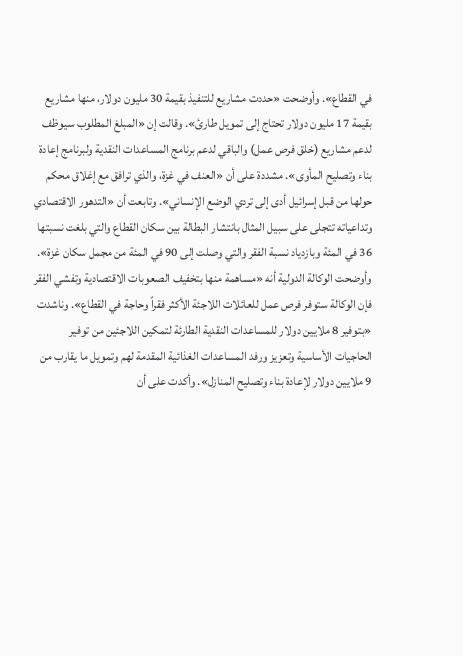في القطاع». وأوضحت «حددت مشاريع للتنفيذ بقيمة 30 مليون دولار، منها مشاريع بقيمة 17 مليون دولار تحتاج إلى تمويل طارئ». وقالت إن «المبلغ المطلوب سيوظف لدعم مشاريع (خلق فرص عمل) والباقي لدعم برنامج المساعدات النقدية ولبرنامج إعادة بناء وتصليح المأوى». مشددة على أن «العنف في غزة، والذي ترافق مع إغلاق محكم حولها من قبل إسرائيل أدى إلى تردي الوضع الإنساني». وتابعت أن «التدهور الاقتصادي وتداعياته تتجلى على سبيل المثال بانتشار البطالة بين سكان القطاع والتي بلغت نسبتها 36 في المئة وبازدياد نسبة الفقر والتي وصلت إلى 90 في المئة من مجمل سكان غزة». وأوضحت الوكالة الدولية أنه «مساهمة منها بتخفيف الصعوبات الاقتصادية وتفشي الفقر فإن الوكالة ستوفر فرص عمل للعائلات اللاجئة الأكثر فقراً وحاجة في القطاع». وناشدت «بتوفير 8 ملايين دولار للمساعدات النقدية الطارئة لتمكين اللاجئين من توفير الحاجيات الأساسية وتعزيز ورفد المساعدات الغذائية المقدمة لهم وتمويل ما يقارب من 9 ملايين دولار لإعادة بناء وتصليح المنازل». وأكدت على أن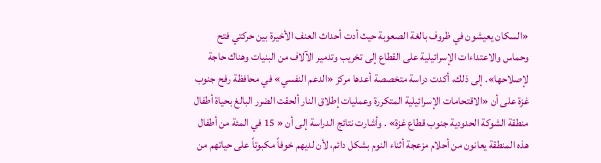«السكان يعيشون في ظروف بالغة الصعوبة حيث أدت أحداث العنف الأخيرة بين حركتي فتح وحماس والاعتداءات الإسرائيلية على القطاع إلى تخريب وتدمير الآلاف من البنيات وهناك حاجة لإصلاحها». إلى ذلك، أكدت دراسة متخصصة أعدها مركز «الدعم النفسي» في محافظة رفح جنوب غزة على أن «الاقتحامات الإسرائيلية المتكررة وعمليات إطلاق النار ألحقت الضرر البالغ بحياة أطفال منطقة الشوكة الحدودية جنوب قطاع غزة» . وأشارت نتائج الدراسة إلى أن « 15 في المئة من أطفال هذه المنطقة يعانون من أحلام مزعجة أثناء النوم بشكل دائم، لأن لديهم خوفاً مكبوتاً على حياتهم من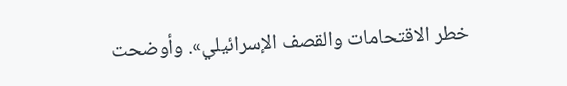خطر الاقتحامات والقصف الإسرائيلي». وأوضحت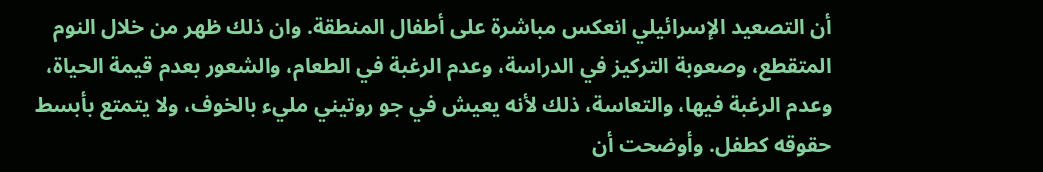أن التصعيد الإسرائيلي انعكس مباشرة على أطفال المنطقة. وان ذلك ظهر من خلال النوم المتقطع، وصعوبة التركيز في الدراسة، وعدم الرغبة في الطعام، والشعور بعدم قيمة الحياة، وعدم الرغبة فيها، والتعاسة، ذلك لأنه يعيش في جو روتيني مليء بالخوف، ولا يتمتع بأبسط حقوقه كطفل. وأوضحت أن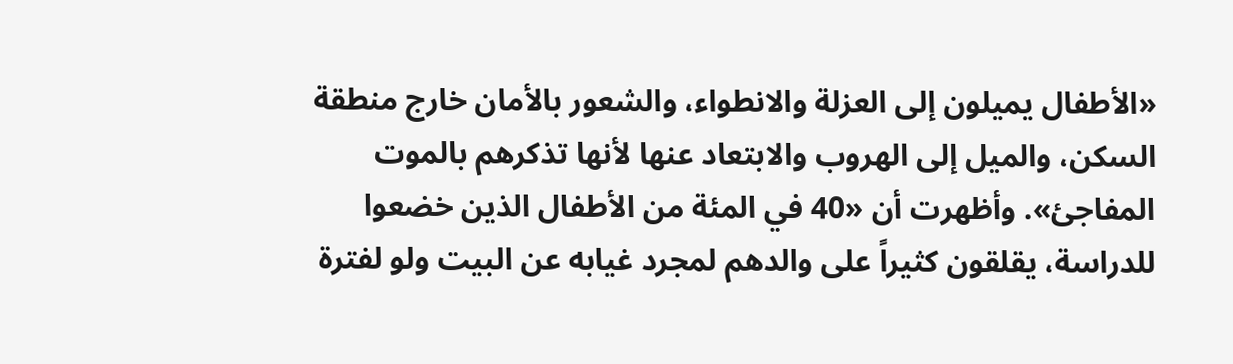«الأطفال يميلون إلى العزلة والانطواء، والشعور بالأمان خارج منطقة السكن، والميل إلى الهروب والابتعاد عنها لأنها تذكرهم بالموت المفاجئ». وأظهرت أن «40 في المئة من الأطفال الذين خضعوا للدراسة، يقلقون كثيراً على والدهم لمجرد غيابه عن البيت ولو لفترة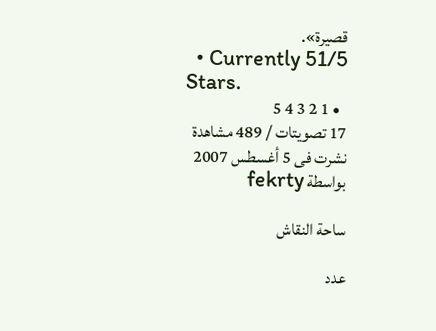قصيرة».
  • Currently 51/5 Stars.
  • 1 2 3 4 5
17 تصويتات / 489 مشاهدة
نشرت فى 5 أغسطس 2007 بواسطة fekrty

ساحة النقاش

عدد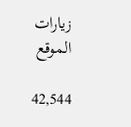زيارات الموقع

42,544